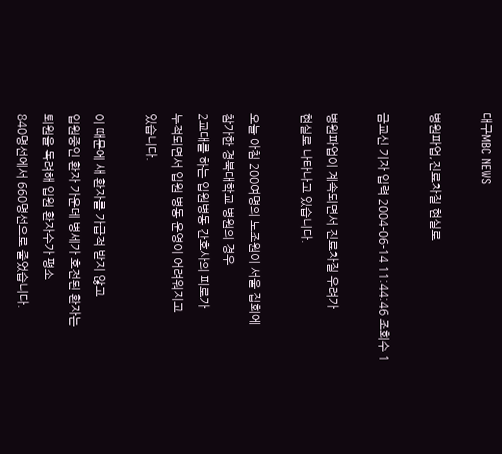대구MBC NEWS

병원파업,진료차질 현실로

금교신 기자 입력 2004-06-14 11:44:46 조회수 1

병원파업이 계속되면서 진료차질 우려가
현실로 나타나고 있습니다.

오늘 아침 200여명의 노조원이 서울 집회에
참가한 경북대학교 병원의 경우
2교대를 하는 입원병동 간호사의 피로가
누적되면서 입원 병동 운영이 어려워지고
있습니다.

이 때문에 새 환자를 가급적 받지 않고
입원중인 환자 가운데 병세가 호전된 환자는
퇴원을 독려해 입원 환자수가 평소
840명선에서 660명선으로 줄었습니다.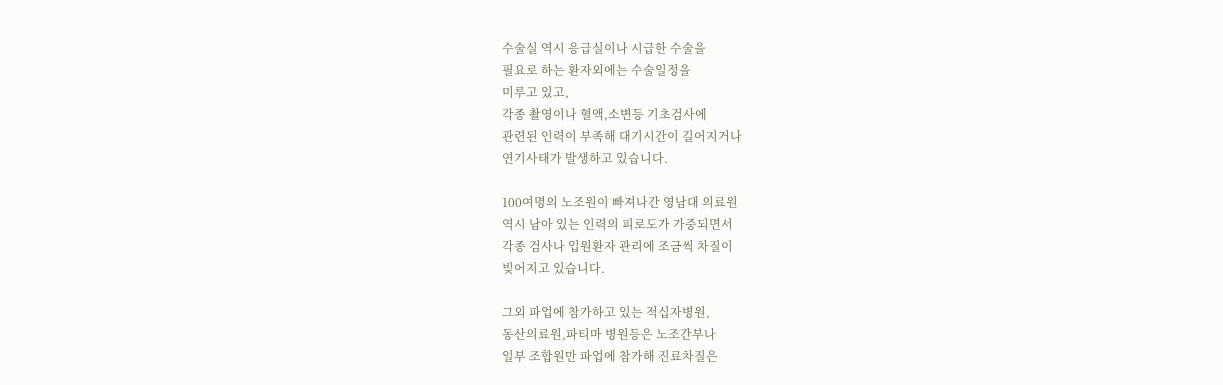수술실 역시 응급실이나 시급한 수술을
필요로 하는 환자외에는 수술일정을
미루고 있고,
각종 촬영이나 혈액,소변등 기초검사에
관련된 인력이 부족해 대기시간이 길어지거나
연기사태가 발생하고 있습니다.

100여명의 노조원이 빠져나간 영남대 의료원
역시 남아 있는 인력의 피로도가 가중되면서
각종 검사나 입원환자 관리에 조금씩 차질이
빚어지고 있습니다.

그외 파업에 참가하고 있는 적십자병원,
동산의료원,파티마 병원등은 노조간부나
일부 조합원만 파업에 참가해 진료차질은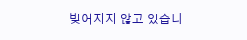빚어지지 않고 있습니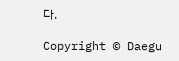다.

Copyright © Daegu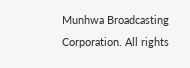Munhwa Broadcasting Corporation. All rights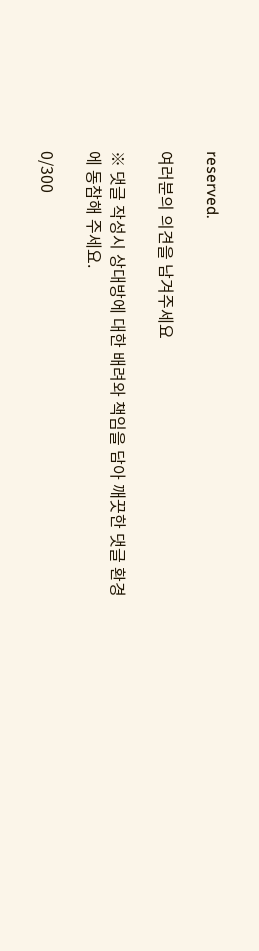reserved.

여러분의 의견을 남겨주세요

※ 댓글 작성시 상대방에 대한 배려와 책임을 담아 깨끗한 댓글 환경에 동참해 주세요.

0/300